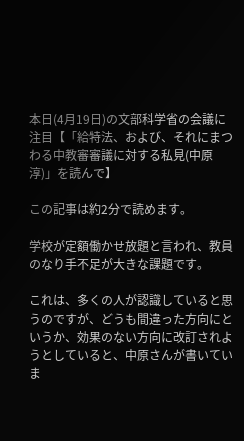本日(4月19日)の文部科学省の会議に注目【「給特法、および、それにまつわる中教審審議に対する私見(中原淳)」を読んで】

この記事は約2分で読めます。

学校が定額働かせ放題と言われ、教員のなり手不足が大きな課題です。

これは、多くの人が認識していると思うのですが、どうも間違った方向にというか、効果のない方向に改訂されようとしていると、中原さんが書いていま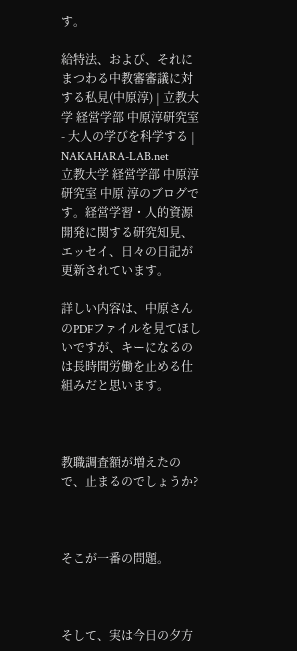す。

給特法、および、それにまつわる中教審審議に対する私見(中原淳) | 立教大学 経営学部 中原淳研究室 - 大人の学びを科学する | NAKAHARA-LAB.net
立教大学 経営学部 中原淳研究室 中原 淳のブログです。経営学習・人的資源開発に関する研究知見、エッセイ、日々の日記が更新されています。

詳しい内容は、中原さんのPDFファイルを見てほしいですが、キーになるのは長時間労働を止める仕組みだと思います。



教職調査額が増えたので、止まるのでしょうか?



そこが一番の問題。



そして、実は今日の夕方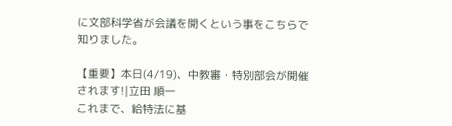に文部科学省が会議を開くという事をこちらで知りました。

【重要】本日(4/19)、中教審・特別部会が開催されます!|立田 順一
これまで、給特法に基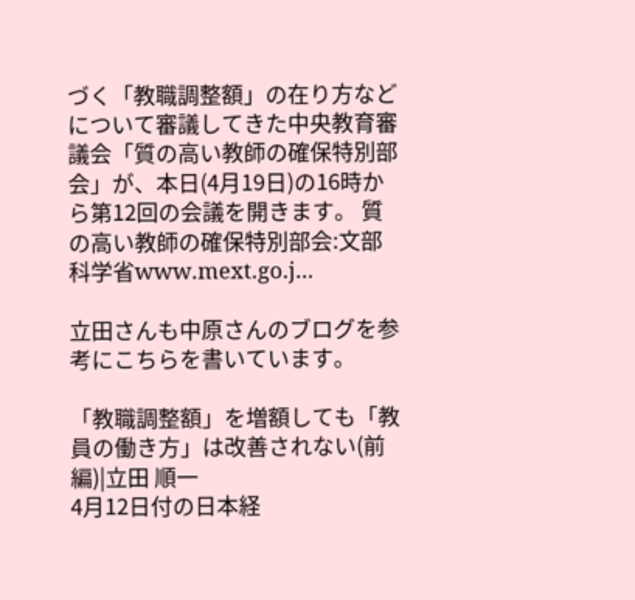づく「教職調整額」の在り方などについて審議してきた中央教育審議会「質の高い教師の確保特別部会」が、本日(4月19日)の16時から第12回の会議を開きます。 質の高い教師の確保特別部会:文部科学省www.mext.go.j...

立田さんも中原さんのブログを参考にこちらを書いています。

「教職調整額」を増額しても「教員の働き方」は改善されない(前編)|立田 順一
4月12日付の日本経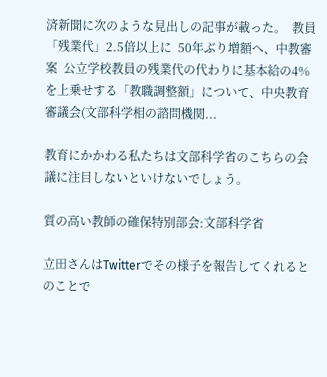済新聞に次のような見出しの記事が載った。  教員「残業代」2.5倍以上に  50年ぶり増額へ、中教審案  公立学校教員の残業代の代わりに基本給の4%を上乗せする「教職調整額」について、中央教育審議会(文部科学相の諮問機関...

教育にかかわる私たちは文部科学省のこちらの会議に注目しないといけないでしょう。

質の高い教師の確保特別部会:文部科学省

立田さんはTwitterでその様子を報告してくれるとのことで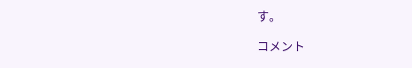す。

コメント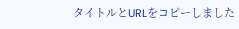タイトルとURLをコピーしました